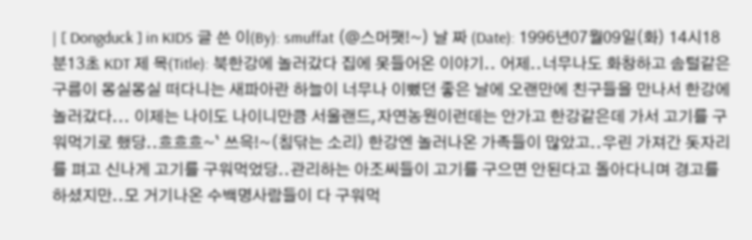| [ Dongduck ] in KIDS 글 쓴 이(By): smuffat (@스머팻!~) 날 짜 (Date): 1996년07월09일(화) 14시18분13초 KDT 제 목(Title): 북한강에 놀러갔다 집에 못들어온 이야기.. 어제..너무나도 화창하고 솜털같은 구름이 몽실몽실 떠다니는 새파아란 하늘이 너무나 이뻤던 좋은 날에 오랜만에 친구들을 만나서 한강에 놀러갔다... 이제는 나이도 나이니만큼 서울랜드,자연농원이런데는 안가고 한강같은데 가서 고기를 구워먹기로 했당..흐흐흐~` 쓰윽!~(침닦는 소리) 한강엔 놀러나온 가족들이 많았고..우린 가져간 돗자리를 펴고 신나게 고기를 구워먹었당..관리하는 아조씨들이 고기를 구으면 안된다고 돌아다니며 경고를 하셨지만..모 거기나온 수백명사람들이 다 구워먹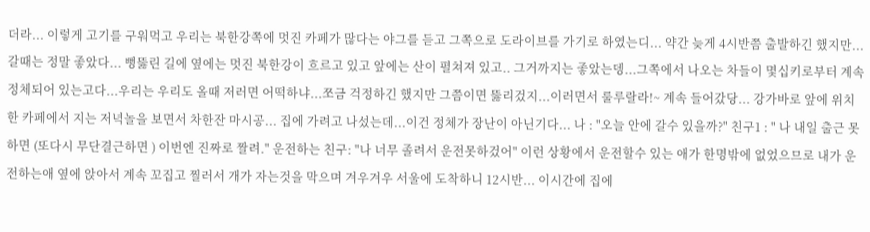더라... 이렇게 고기를 구워먹고 우리는 북한강쪽에 멋진 카페가 많다는 야그를 듣고 그쪽으로 도라이브를 가기로 하였는디... 약간 늦게 4시반쯤 출발하긴 했지만...갈때는 정말 좋았다... 뻥뚫린 길에 옆에는 멋진 북한강이 흐르고 있고 앞에는 산이 펼쳐져 있고.. 그거까지는 좋았는뎅...그쪽에서 나오는 차들이 몇십키로부터 계속 정체되어 있는고다...우리는 우리도 올때 저러면 어떡하냐...쪼금 걱정하긴 했지만 그쯤이면 뚫리겄지...이러면서 룰루랄라!~ 계속 들어갔당... 강가바로 앞에 위치한 카페에서 지는 저녁놀을 보면서 차한잔 마시공... 집에 가려고 나섰는데...이건 정체가 장난이 아닌기다... 나 : "오늘 안에 갈수 있을까?" 친구1 : " 나 내일 출근 못하면 (또다시 무단결근하면 ) 이번엔 진짜로 짤려." 운전하는 친구: "나 너무 졸려서 운전못하겄어" 이런 상황에서 운전할수 있는 애가 한명밖에 없었으므로 내가 운전하는애 옆에 앉아서 계속 꼬집고 찔러서 개가 자는것을 막으며 겨우겨우 서울에 도착하니 12시반... 이시간에 집에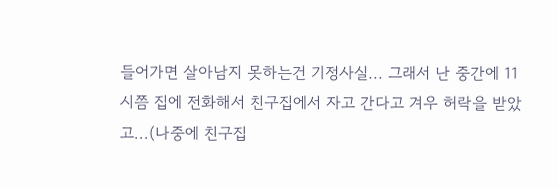들어가면 살아남지 못하는건 기정사실... 그래서 난 중간에 11시쯤 집에 전화해서 친구집에서 자고 간다고 겨우 허락을 받았고...(나중에 친구집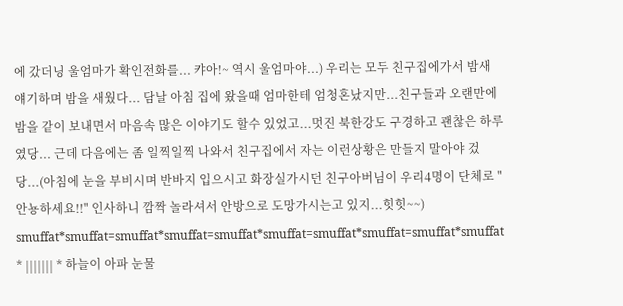에 갔더닝 울엄마가 확인전화를... 캬아!~ 역시 울엄마야...) 우리는 모두 친구집에가서 밤새 얘기하며 밤을 새웠다... 담날 아침 집에 왔을때 엄마한테 엄청혼났지만...친구들과 오랜만에 밤을 같이 보내면서 마음속 많은 이야기도 할수 있었고...멋진 북한강도 구경하고 괜찮은 하루 였당... 근데 다음에는 좀 일찍일찍 나와서 친구집에서 자는 이런상황은 만들지 말아야 겄당...(아침에 눈을 부비시며 반바지 입으시고 화장실가시던 친구아버님이 우리4명이 단체로 "안뇽하세요!!" 인사하니 깜짝 놀라셔서 안방으로 도망가시는고 있지...힛힛~~) smuffat*smuffat=smuffat*smuffat=smuffat*smuffat=smuffat*smuffat=smuffat*smuffat * ||||||| * 하늘이 아파 눈물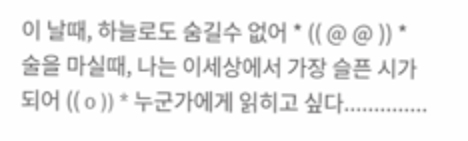이 날때, 하늘로도 숨길수 없어 * (( @ @ )) * 술을 마실때, 나는 이세상에서 가장 슬픈 시가되어 (( o )) * 누군가에게 읽히고 싶다..............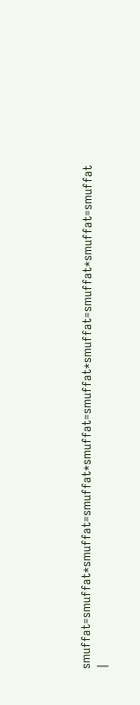smuffat=smuffat*smuffat=smuffat*smuffat=smuffat*smuffat=smuffat*smuffat=smuffat |